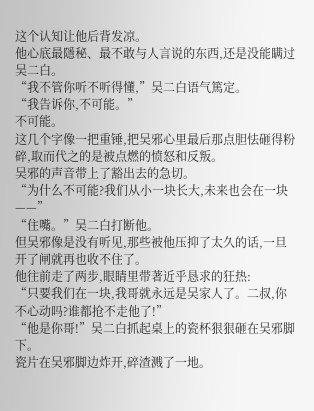这个认知让他后背发凉。
他心底最隱秘、最不敢与人言说的东西,还是没能瞒过吴二白。
“我不管你听不听得懂,”吴二白语气篤定。
“我告诉你,不可能。”
不可能。
这几个字像一把重锤,把吴邪心里最后那点胆怯砸得粉碎,取而代之的是被点燃的愤怒和反叛。
吴邪的声音带上了豁出去的急切。
“为什么不可能?我们从小一块长大,未来也会在一块——”
“住嘴。”吴二白打断他。
但吴邪像是没有听见,那些被他压抑了太久的话,一旦开了闸就再也收不住了。
他往前走了两步,眼睛里带著近乎恳求的狂热:
“只要我们在一块,我哥就永远是吴家人了。二叔,你不心动吗?谁都抢不走他了!”
“他是你哥!”吴二白抓起桌上的瓷杯狠狠砸在吴邪脚下。
瓷片在吴邪脚边炸开,碎渣溅了一地。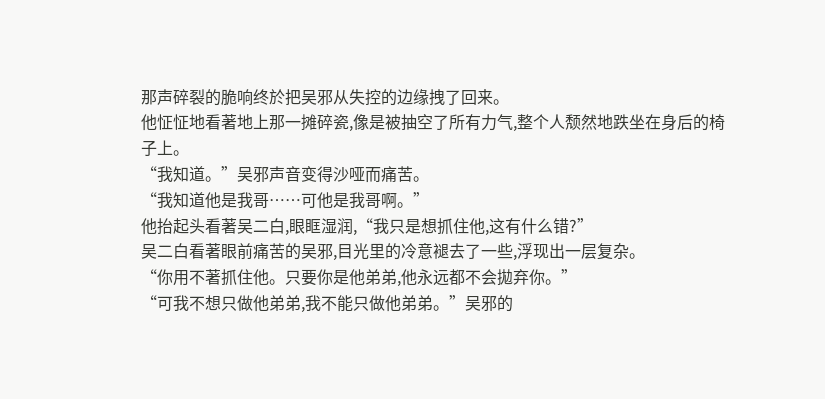那声碎裂的脆响终於把吴邪从失控的边缘拽了回来。
他怔怔地看著地上那一摊碎瓷,像是被抽空了所有力气,整个人颓然地跌坐在身后的椅子上。
“我知道。”吴邪声音变得沙哑而痛苦。
“我知道他是我哥……可他是我哥啊。”
他抬起头看著吴二白,眼眶湿润,“我只是想抓住他,这有什么错?”
吴二白看著眼前痛苦的吴邪,目光里的冷意褪去了一些,浮现出一层复杂。
“你用不著抓住他。只要你是他弟弟,他永远都不会拋弃你。”
“可我不想只做他弟弟,我不能只做他弟弟。”吴邪的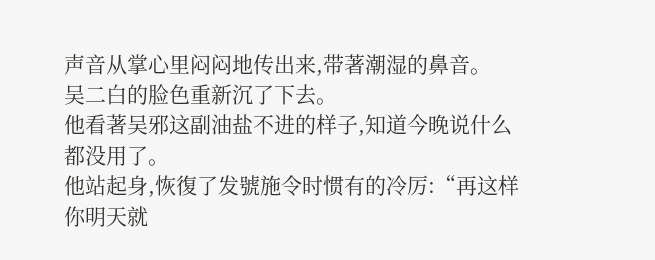声音从掌心里闷闷地传出来,带著潮湿的鼻音。
吴二白的脸色重新沉了下去。
他看著吴邪这副油盐不进的样子,知道今晚说什么都没用了。
他站起身,恢復了发號施令时惯有的冷厉:“再这样你明天就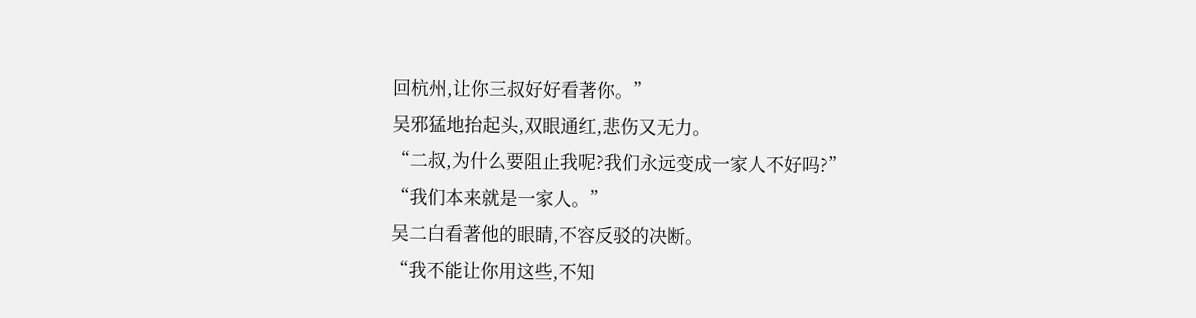回杭州,让你三叔好好看著你。”
吴邪猛地抬起头,双眼通红,悲伤又无力。
“二叔,为什么要阻止我呢?我们永远变成一家人不好吗?”
“我们本来就是一家人。”
吴二白看著他的眼睛,不容反驳的决断。
“我不能让你用这些,不知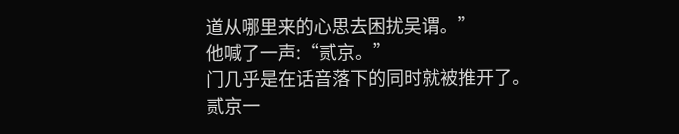道从哪里来的心思去困扰吴谓。”
他喊了一声:“贰京。”
门几乎是在话音落下的同时就被推开了。
贰京一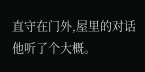直守在门外,屋里的对话他听了个大概。